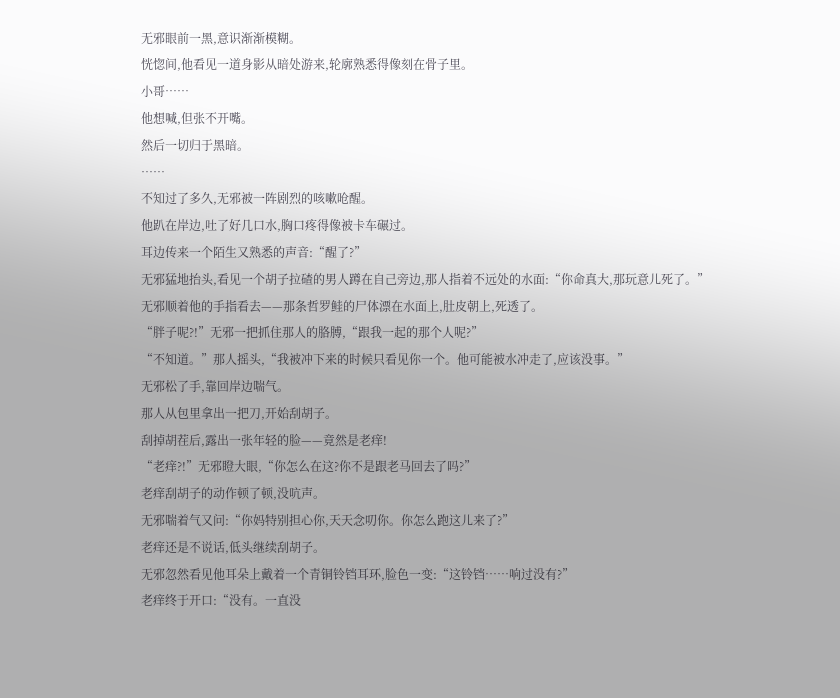无邪眼前一黑,意识渐渐模糊。
恍惚间,他看见一道身影从暗处游来,轮廓熟悉得像刻在骨子里。
小哥……
他想喊,但张不开嘴。
然后一切归于黑暗。
……
不知过了多久,无邪被一阵剧烈的咳嗽呛醒。
他趴在岸边,吐了好几口水,胸口疼得像被卡车碾过。
耳边传来一个陌生又熟悉的声音:“醒了?”
无邪猛地抬头,看见一个胡子拉碴的男人蹲在自己旁边,那人指着不远处的水面:“你命真大,那玩意儿死了。”
无邪顺着他的手指看去——那条哲罗鲑的尸体漂在水面上,肚皮朝上,死透了。
“胖子呢?!”无邪一把抓住那人的胳膊,“跟我一起的那个人呢?”
“不知道。”那人摇头,“我被冲下来的时候只看见你一个。他可能被水冲走了,应该没事。”
无邪松了手,靠回岸边喘气。
那人从包里拿出一把刀,开始刮胡子。
刮掉胡茬后,露出一张年轻的脸——竟然是老痒!
“老痒?!”无邪瞪大眼,“你怎么在这?你不是跟老马回去了吗?”
老痒刮胡子的动作顿了顿,没吭声。
无邪喘着气又问:“你妈特别担心你,天天念叨你。你怎么跑这儿来了?”
老痒还是不说话,低头继续刮胡子。
无邪忽然看见他耳朵上戴着一个青铜铃铛耳环,脸色一变:“这铃铛……响过没有?”
老痒终于开口:“没有。一直没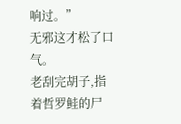响过。”
无邪这才松了口气。
老刮完胡子,指着哲罗鲑的尸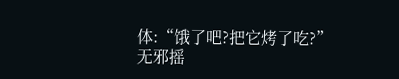体:“饿了吧?把它烤了吃?”
无邪摇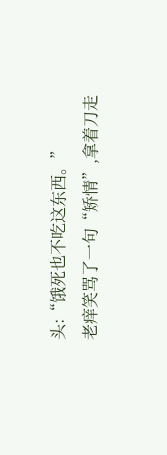头:“饿死也不吃这东西。”
老痒笑骂了一句“矫情”,拿着刀走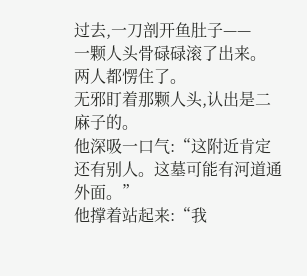过去,一刀剖开鱼肚子——
一颗人头骨碌碌滚了出来。
两人都愣住了。
无邪盯着那颗人头,认出是二麻子的。
他深吸一口气:“这附近肯定还有别人。这墓可能有河道通外面。”
他撑着站起来:“我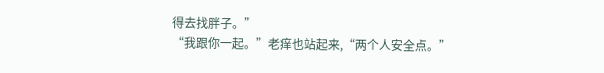得去找胖子。”
“我跟你一起。”老痒也站起来,“两个人安全点。”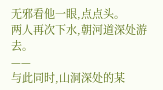无邪看他一眼,点点头。
两人再次下水,朝河道深处游去。
——
与此同时,山洞深处的某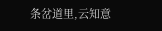条岔道里,云知意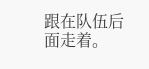跟在队伍后面走着。